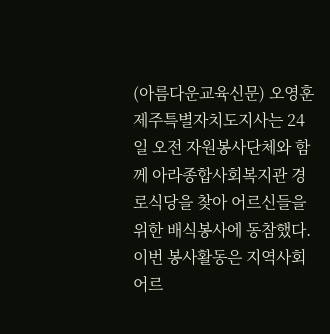(아름다운교육신문) 오영훈 제주특별자치도지사는 24일 오전 자원봉사단체와 함께 아라종합사회복지관 경로식당을 찾아 어르신들을 위한 배식봉사에 동참했다. 이번 봉사활동은 지역사회 어르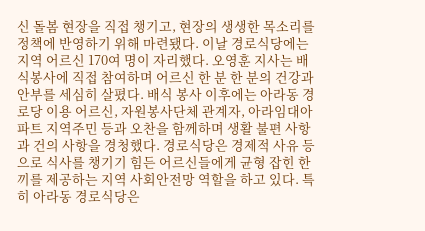신 돌봄 현장을 직접 챙기고, 현장의 생생한 목소리를 정책에 반영하기 위해 마련됐다. 이날 경로식당에는 지역 어르신 170여 명이 자리했다. 오영훈 지사는 배식봉사에 직접 참여하며 어르신 한 분 한 분의 건강과 안부를 세심히 살폈다. 배식 봉사 이후에는 아라동 경로당 이용 어르신, 자원봉사단체 관계자, 아라임대아파트 지역주민 등과 오찬을 함께하며 생활 불편 사항과 건의 사항을 경청했다. 경로식당은 경제적 사유 등으로 식사를 챙기기 힘든 어르신들에게 균형 잡힌 한 끼를 제공하는 지역 사회안전망 역할을 하고 있다. 특히 아라동 경로식당은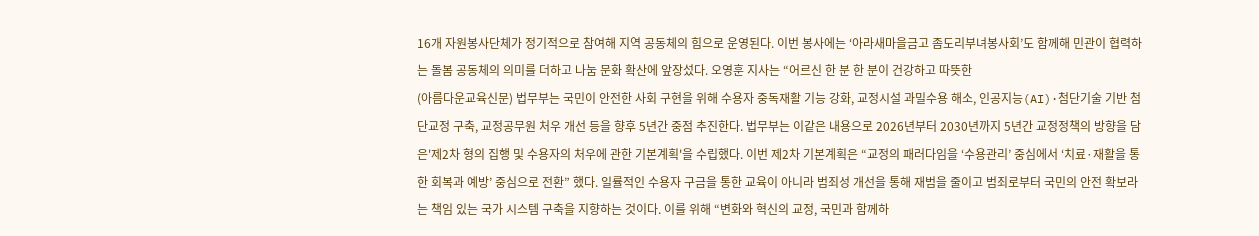16개 자원봉사단체가 정기적으로 참여해 지역 공동체의 힘으로 운영된다. 이번 봉사에는 ‘아라새마을금고 좀도리부녀봉사회’도 함께해 민관이 협력하는 돌봄 공동체의 의미를 더하고 나눔 문화 확산에 앞장섰다. 오영훈 지사는 “어르신 한 분 한 분이 건강하고 따뜻한
(아름다운교육신문) 법무부는 국민이 안전한 사회 구현을 위해 수용자 중독재활 기능 강화, 교정시설 과밀수용 해소, 인공지능(AI)·첨단기술 기반 첨단교정 구축, 교정공무원 처우 개선 등을 향후 5년간 중점 추진한다. 법무부는 이같은 내용으로 2026년부터 2030년까지 5년간 교정정책의 방향을 담은'제2차 형의 집행 및 수용자의 처우에 관한 기본계획'을 수립했다. 이번 제2차 기본계획은 “교정의 패러다임을 ‘수용관리’ 중심에서 ‘치료·재활을 통한 회복과 예방’ 중심으로 전환” 했다. 일률적인 수용자 구금을 통한 교육이 아니라 범죄성 개선을 통해 재범을 줄이고 범죄로부터 국민의 안전 확보라는 책임 있는 국가 시스템 구축을 지향하는 것이다. 이를 위해 “변화와 혁신의 교정, 국민과 함께하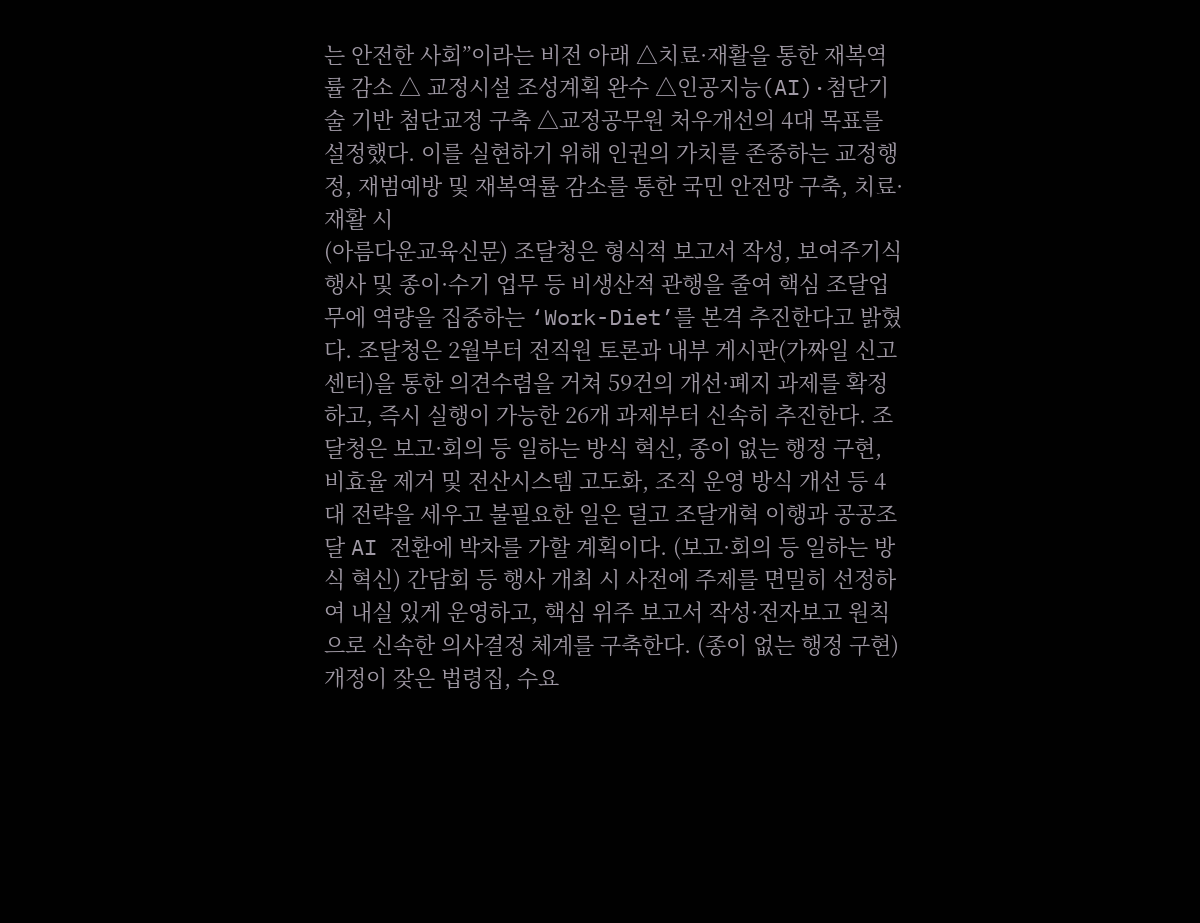는 안전한 사회”이라는 비전 아래 △치료·재활을 통한 재복역률 감소 △ 교정시설 조성계획 완수 △인공지능(AI)·첨단기술 기반 첨단교정 구축 △교정공무원 처우개선의 4대 목표를 설정했다. 이를 실현하기 위해 인권의 가치를 존중하는 교정행정, 재범예방 및 재복역률 감소를 통한 국민 안전망 구축, 치료·재활 시
(아름다운교육신문) 조달청은 형식적 보고서 작성, 보여주기식 행사 및 종이·수기 업무 등 비생산적 관행을 줄여 핵심 조달업무에 역량을 집중하는 ‘Work-Diet’를 본격 추진한다고 밝혔다. 조달청은 2월부터 전직원 토론과 내부 게시판(가짜일 신고센터)을 통한 의견수렴을 거쳐 59건의 개선·폐지 과제를 확정하고, 즉시 실행이 가능한 26개 과제부터 신속히 추진한다. 조달청은 보고·회의 등 일하는 방식 혁신, 종이 없는 행정 구현, 비효율 제거 및 전산시스템 고도화, 조직 운영 방식 개선 등 4대 전략을 세우고 불필요한 일은 덜고 조달개혁 이행과 공공조달 AI 전환에 박차를 가할 계획이다. (보고·회의 등 일하는 방식 혁신) 간담회 등 행사 개최 시 사전에 주제를 면밀히 선정하여 내실 있게 운영하고, 핵심 위주 보고서 작성·전자보고 원칙으로 신속한 의사결정 체계를 구축한다. (종이 없는 행정 구현) 개정이 잦은 법령집, 수요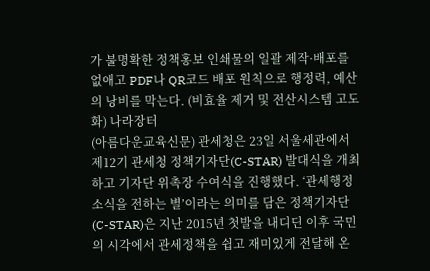가 불명확한 정책홍보 인쇄물의 일괄 제작·배포를 없애고 PDF나 QR코드 배포 원칙으로 행정력, 예산의 낭비를 막는다. (비효율 제거 및 전산시스템 고도화) 나라장터
(아름다운교육신문) 관세청은 23일 서울세관에서 제12기 관세청 정책기자단(C-STAR) 발대식을 개최하고 기자단 위촉장 수여식을 진행했다. ‘관세행정 소식을 전하는 별’이라는 의미를 담은 정책기자단(C-STAR)은 지난 2015년 첫발을 내디딘 이후 국민의 시각에서 관세정책을 쉽고 재미있게 전달해 온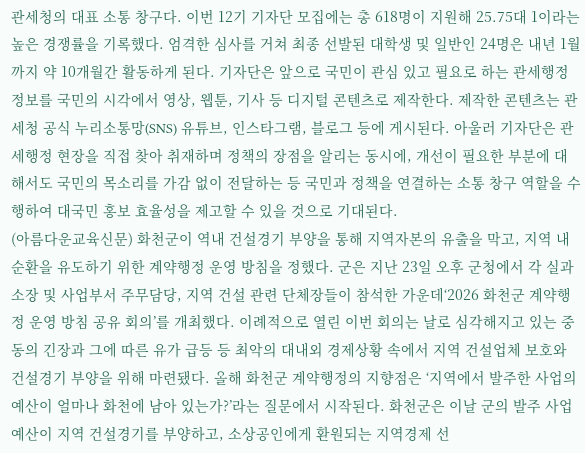관세청의 대표 소통 창구다. 이번 12기 기자단 모집에는 총 618명이 지원해 25.75대 1이라는 높은 경쟁률을 기록했다. 엄격한 심사를 거쳐 최종 선발된 대학생 및 일반인 24명은 내년 1월까지 약 10개월간 활동하게 된다. 기자단은 앞으로 국민이 관심 있고 필요로 하는 관세행정 정보를 국민의 시각에서 영상, 웹툰, 기사 등 디지털 콘텐츠로 제작한다. 제작한 콘텐츠는 관세청 공식 누리소통망(SNS) 유튜브, 인스타그램, 블로그 등에 게시된다. 아울러 기자단은 관세행정 현장을 직접 찾아 취재하며 정책의 장점을 알리는 동시에, 개선이 필요한 부분에 대해서도 국민의 목소리를 가감 없이 전달하는 등 국민과 정책을 연결하는 소통 창구 역할을 수행하여 대국민 홍보 효율성을 제고할 수 있을 것으로 기대된다.
(아름다운교육신문) 화천군이 역내 건설경기 부양을 통해 지역자본의 유출을 막고, 지역 내 순환을 유도하기 위한 계약행정 운영 방침을 정했다. 군은 지난 23일 오후 군청에서 각 실과소장 및 사업부서 주무담당, 지역 건설 관련 단체장들이 참석한 가운데‘2026 화천군 계약행정 운영 방침 공유 회의’를 개최했다. 이례적으로 열린 이번 회의는 날로 심각해지고 있는 중동의 긴장과 그에 따른 유가 급등 등 최악의 대내외 경제상황 속에서 지역 건설업체 보호와 건설경기 부양을 위해 마련됐다. 올해 화천군 계약행정의 지향점은 ‘지역에서 발주한 사업의 예산이 얼마나 화천에 남아 있는가?’라는 질문에서 시작된다. 화천군은 이날 군의 발주 사업예산이 지역 건설경기를 부양하고, 소상공인에게 환원되는 지역경제 선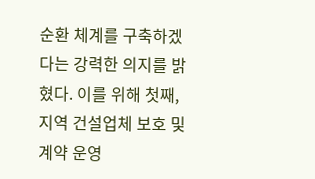순환 체계를 구축하겠다는 강력한 의지를 밝혔다. 이를 위해 첫째, 지역 건설업체 보호 및 계약 운영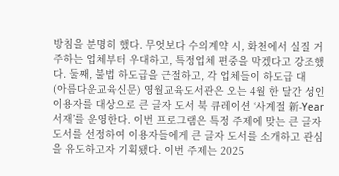방침을 분명히 했다. 무엇보다 수의계약 시, 화천에서 실질 거주하는 업체부터 우대하고, 특정업체 편중을 막겠다고 강조했다. 둘째, 불법 하도급을 근절하고, 각 업체들이 하도급 대
(아름다운교육신문) 영월교육도서관은 오는 4월 한 달간 성인 이용자를 대상으로 큰 글자 도서 북 큐레이션 ‘사계절 新-Year 서재’를 운영한다. 이번 프로그램은 특정 주제에 맞는 큰 글자 도서를 선정하여 이용자들에게 큰 글자 도서를 소개하고 관심을 유도하고자 기획됐다. 이번 주제는 2025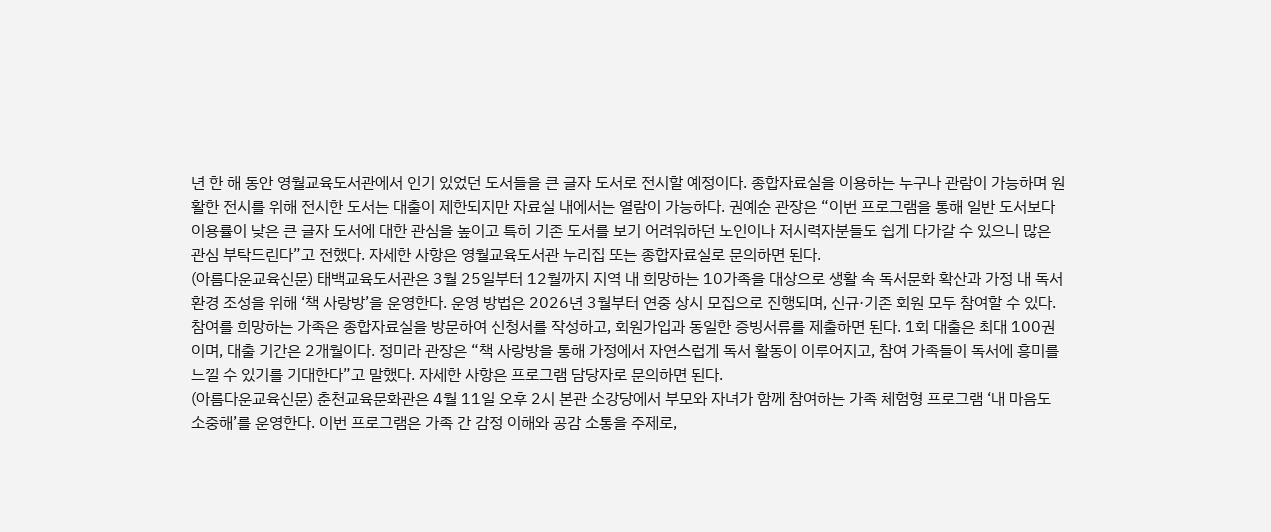년 한 해 동안 영월교육도서관에서 인기 있었던 도서들을 큰 글자 도서로 전시할 예정이다. 종합자료실을 이용하는 누구나 관람이 가능하며 원활한 전시를 위해 전시한 도서는 대출이 제한되지만 자료실 내에서는 열람이 가능하다. 권예순 관장은 “이번 프로그램을 통해 일반 도서보다 이용률이 낮은 큰 글자 도서에 대한 관심을 높이고 특히 기존 도서를 보기 어려워하던 노인이나 저시력자분들도 쉽게 다가갈 수 있으니 많은 관심 부탁드린다”고 전했다. 자세한 사항은 영월교육도서관 누리집 또는 종합자료실로 문의하면 된다.
(아름다운교육신문) 태백교육도서관은 3월 25일부터 12월까지 지역 내 희망하는 10가족을 대상으로 생활 속 독서문화 확산과 가정 내 독서 환경 조성을 위해 ‘책 사랑방’을 운영한다. 운영 방법은 2026년 3월부터 연중 상시 모집으로 진행되며, 신규·기존 회원 모두 참여할 수 있다. 참여를 희망하는 가족은 종합자료실을 방문하여 신청서를 작성하고, 회원가입과 동일한 증빙서류를 제출하면 된다. 1회 대출은 최대 100권이며, 대출 기간은 2개월이다. 정미라 관장은 “책 사랑방을 통해 가정에서 자연스럽게 독서 활동이 이루어지고, 참여 가족들이 독서에 흥미를 느낄 수 있기를 기대한다”고 말했다. 자세한 사항은 프로그램 담당자로 문의하면 된다.
(아름다운교육신문) 춘천교육문화관은 4월 11일 오후 2시 본관 소강당에서 부모와 자녀가 함께 참여하는 가족 체험형 프로그램 ‘내 마음도 소중해’를 운영한다. 이번 프로그램은 가족 간 감정 이해와 공감 소통을 주제로,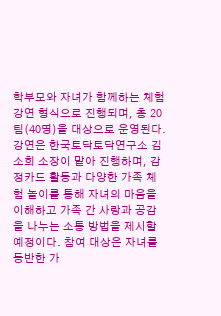학부모와 자녀가 함께하는 체험 강연 형식으로 진행되며, 총 20팀(40명)을 대상으로 운영된다. 강연은 한국토닥토닥연구소 김소희 소장이 맡아 진행하며, 감정카드 활동과 다양한 가족 체험 놀이를 통해 자녀의 마음을 이해하고 가족 간 사랑과 공감을 나누는 소통 방법을 제시할 예정이다. 참여 대상은 자녀를 동반한 가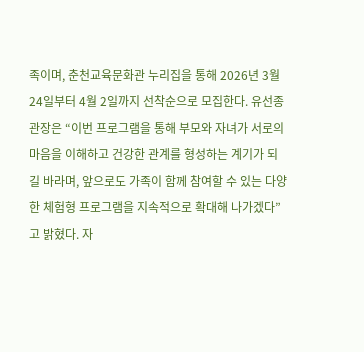족이며, 춘천교육문화관 누리집을 통해 2026년 3월 24일부터 4월 2일까지 선착순으로 모집한다. 유선종 관장은 “이번 프로그램을 통해 부모와 자녀가 서로의 마음을 이해하고 건강한 관계를 형성하는 계기가 되길 바라며, 앞으로도 가족이 함께 참여할 수 있는 다양한 체험형 프로그램을 지속적으로 확대해 나가겠다”고 밝혔다. 자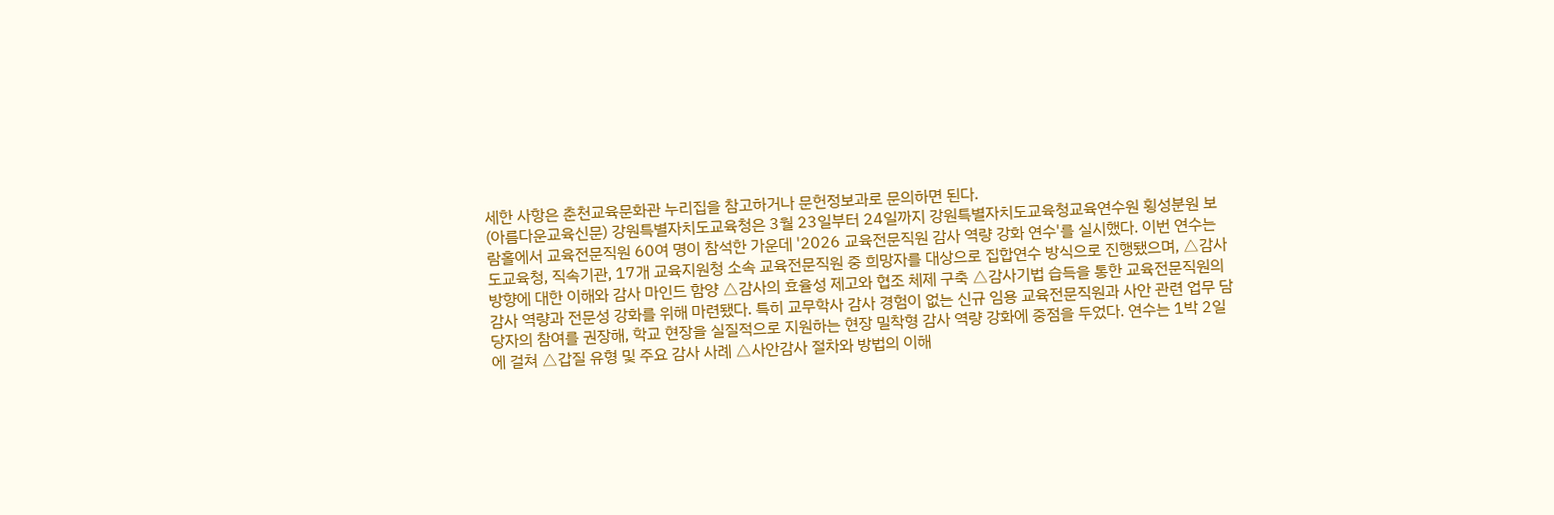세한 사항은 춘천교육문화관 누리집을 참고하거나 문헌정보과로 문의하면 된다.
(아름다운교육신문) 강원특별자치도교육청은 3월 23일부터 24일까지 강원특별자치도교육청교육연수원 횡성분원 보람홀에서 교육전문직원 60여 명이 참석한 가운데 '2026 교육전문직원 감사 역량 강화 연수'를 실시했다. 이번 연수는 도교육청, 직속기관, 17개 교육지원청 소속 교육전문직원 중 희망자를 대상으로 집합연수 방식으로 진행됐으며, △감사 방향에 대한 이해와 감사 마인드 함양 △감사의 효율성 제고와 협조 체제 구축 △감사기법 습득을 통한 교육전문직원의 감사 역량과 전문성 강화를 위해 마련됐다. 특히 교무학사 감사 경험이 없는 신규 임용 교육전문직원과 사안 관련 업무 담당자의 참여를 권장해, 학교 현장을 실질적으로 지원하는 현장 밀착형 감사 역량 강화에 중점을 두었다. 연수는 1박 2일에 걸쳐 △갑질 유형 및 주요 감사 사례 △사안감사 절차와 방법의 이해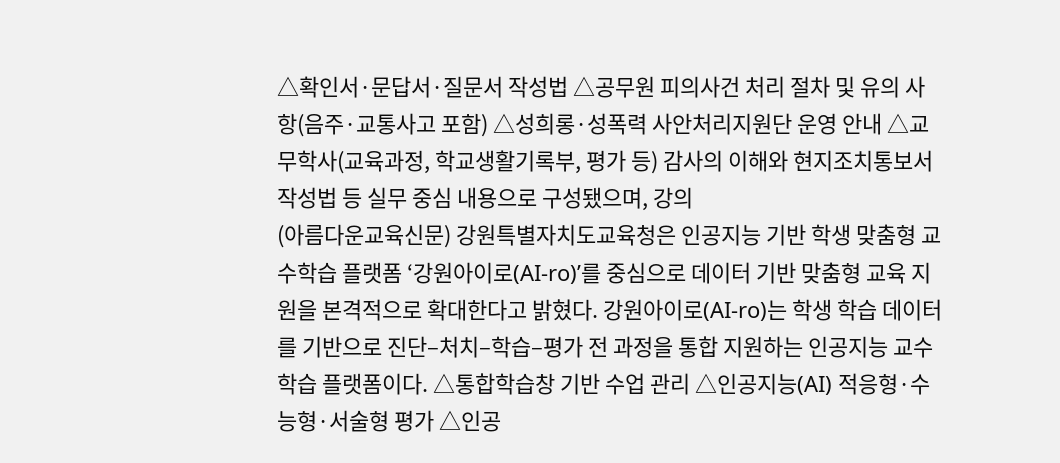△확인서·문답서·질문서 작성법 △공무원 피의사건 처리 절차 및 유의 사항(음주·교통사고 포함) △성희롱·성폭력 사안처리지원단 운영 안내 △교무학사(교육과정, 학교생활기록부, 평가 등) 감사의 이해와 현지조치통보서 작성법 등 실무 중심 내용으로 구성됐으며, 강의
(아름다운교육신문) 강원특별자치도교육청은 인공지능 기반 학생 맞춤형 교수학습 플랫폼 ‘강원아이로(AI-ro)’를 중심으로 데이터 기반 맞춤형 교육 지원을 본격적으로 확대한다고 밝혔다. 강원아이로(AI-ro)는 학생 학습 데이터를 기반으로 진단–처치–학습–평가 전 과정을 통합 지원하는 인공지능 교수학습 플랫폼이다. △통합학습창 기반 수업 관리 △인공지능(AI) 적응형·수능형·서술형 평가 △인공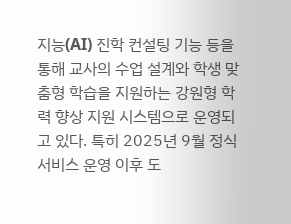지능(AI) 진학 컨설팅 기능 등을 통해 교사의 수업 설계와 학생 맞춤형 학습을 지원하는 강원형 학력 향상 지원 시스템으로 운영되고 있다. 특히 2025년 9월 정식 서비스 운영 이후 도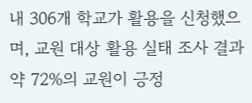내 306개 학교가 활용을 신청했으며, 교원 대상 활용 실태 조사 결과 약 72%의 교원이 긍정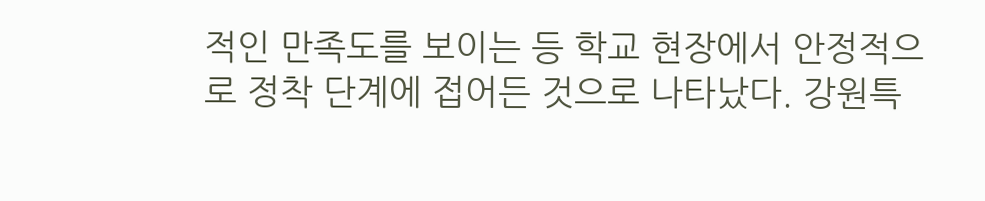적인 만족도를 보이는 등 학교 현장에서 안정적으로 정착 단계에 접어든 것으로 나타났다. 강원특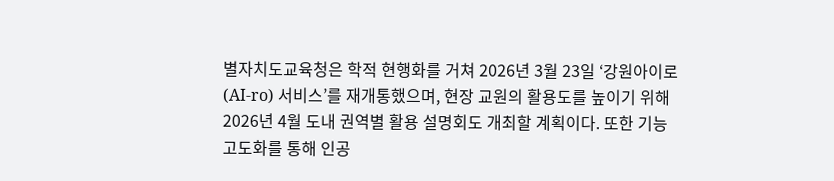별자치도교육청은 학적 현행화를 거쳐 2026년 3월 23일 ‘강원아이로(AI-ro) 서비스’를 재개통했으며, 현장 교원의 활용도를 높이기 위해 2026년 4월 도내 권역별 활용 설명회도 개최할 계획이다. 또한 기능 고도화를 통해 인공